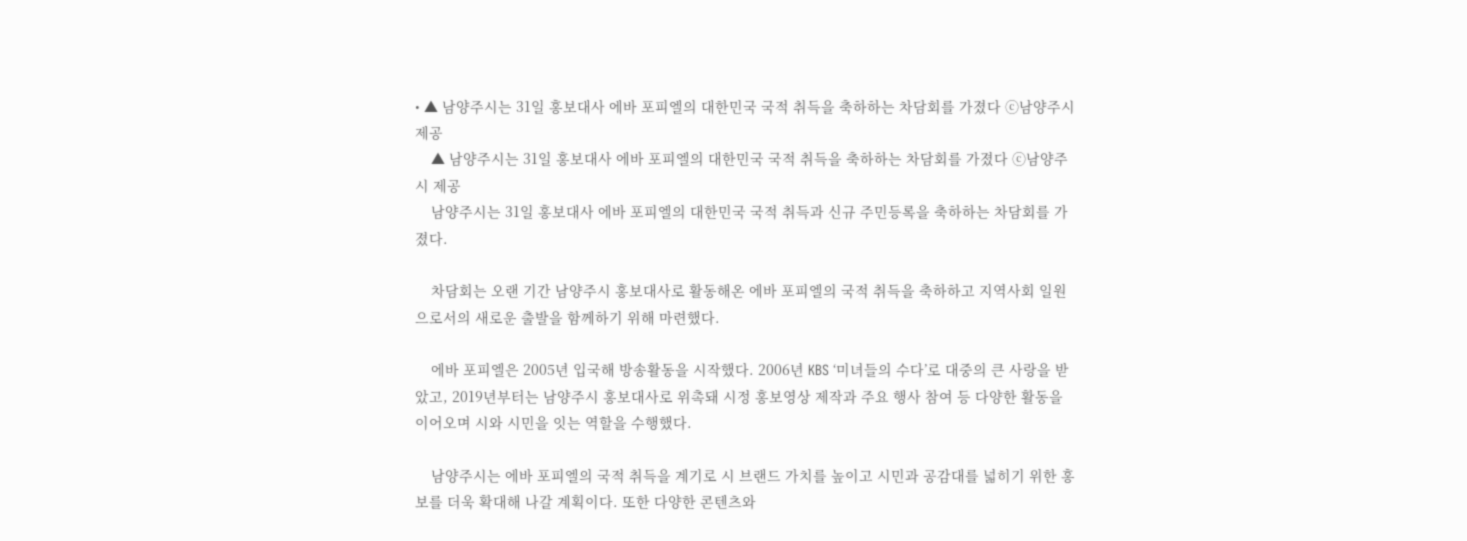• ▲ 남양주시는 31일 홍보대사 에바 포피엘의 대한민국 국적 취득을 축하하는 차담회를 가졌다 ⓒ남양주시 제공
    ▲ 남양주시는 31일 홍보대사 에바 포피엘의 대한민국 국적 취득을 축하하는 차담회를 가졌다 ⓒ남양주시 제공
    남양주시는 31일 홍보대사 에바 포피엘의 대한민국 국적 취득과 신규 주민등록을 축하하는 차담회를 가졌다.

    차담회는 오랜 기간 남양주시 홍보대사로 활동해온 에바 포피엘의 국적 취득을 축하하고 지역사회 일원으로서의 새로운 출발을 함께하기 위해 마련했다.

    에바 포피엘은 2005년 입국해 방송활동을 시작했다. 2006년 KBS ‘미녀들의 수다’로 대중의 큰 사랑을 받았고, 2019년부터는 남양주시 홍보대사로 위촉돼 시정 홍보영상 제작과 주요 행사 참여 등 다양한 활동을 이어오며 시와 시민을 잇는 역할을 수행했다.

    남양주시는 에바 포피엘의 국적 취득을 계기로 시 브랜드 가치를 높이고 시민과 공감대를 넓히기 위한 홍보를 더욱 확대해 나갈 계획이다. 또한 다양한 콘텐츠와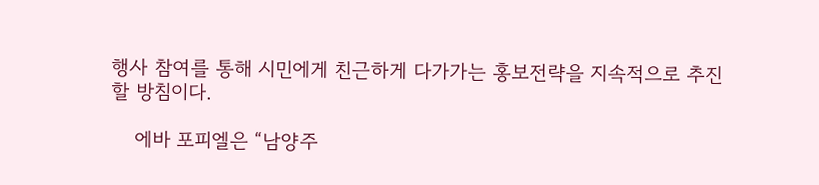행사 참여를 통해 시민에게 친근하게 다가가는 홍보전략을 지속적으로 추진할 방침이다.

    에바 포피엘은 “남양주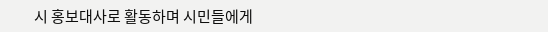시 홍보대사로 활동하며 시민들에게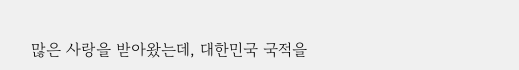많은 사랑을 받아왔는데, 대한민국 국적을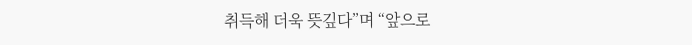취득해 더욱 뜻깊다”며 “앞으로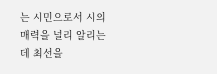는 시민으로서 시의 매력을 널리 알리는 데 최선을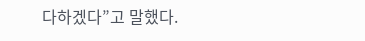다하겠다”고 말했다.